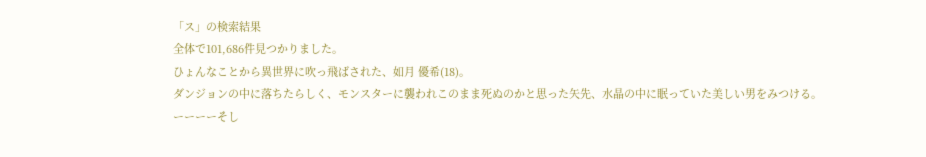「ス」の検索結果
全体で101,686件見つかりました。
ひょんなことから異世界に吹っ飛ばされた、如月 優希(18)。
ダンジョンの中に落ちたらしく、モンスターに襲われこのまま死ぬのかと思った矢先、水晶の中に眠っていた美しい男をみつける。
ーーーーそし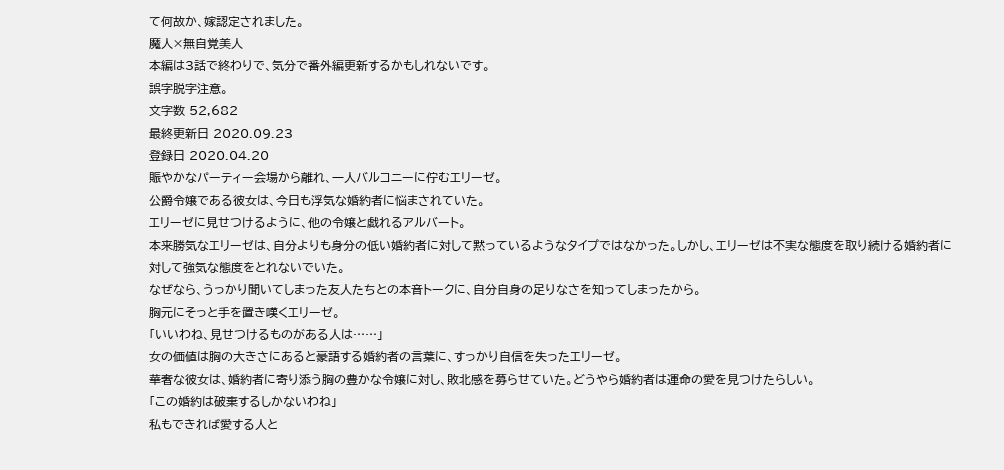て何故か、嫁認定されました。
魔人×無自覚美人
本編は3話で終わりで、気分で番外編更新するかもしれないです。
誤字脱字注意。
文字数 52,682
最終更新日 2020.09.23
登録日 2020.04.20
賑やかなパーティー会場から離れ、一人バルコニーに佇むエリーゼ。
公爵令嬢である彼女は、今日も浮気な婚約者に悩まされていた。
エリーゼに見せつけるように、他の令嬢と戯れるアルバート。
本来勝気なエリーゼは、自分よりも身分の低い婚約者に対して黙っているようなタイプではなかった。しかし、エリーゼは不実な態度を取り続ける婚約者に対して強気な態度をとれないでいた。
なぜなら、うっかり聞いてしまった友人たちとの本音トークに、自分自身の足りなさを知ってしまったから。
胸元にそっと手を置き嘆くエリーゼ。
「いいわね、見せつけるものがある人は……」
女の価値は胸の大きさにあると豪語する婚約者の言葉に、すっかり自信を失ったエリーゼ。
華奢な彼女は、婚約者に寄り添う胸の豊かな令嬢に対し、敗北感を募らせていた。どうやら婚約者は運命の愛を見つけたらしい。
「この婚約は破棄するしかないわね」
私もできれば愛する人と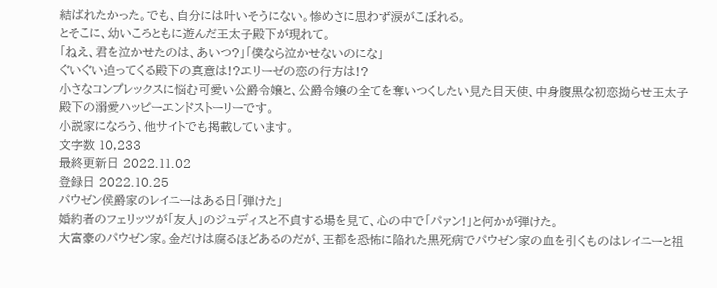結ばれたかった。でも、自分には叶いそうにない。惨めさに思わず涙がこぼれる。
とそこに、幼いころともに遊んだ王太子殿下が現れて。
「ねえ、君を泣かせたのは、あいつ?」「僕なら泣かせないのにな」
ぐいぐい迫ってくる殿下の真意は!?エリーゼの恋の行方は!?
小さなコンプレックスに悩む可愛い公爵令嬢と、公爵令嬢の全てを奪いつくしたい見た目天使、中身腹黒な初恋拗らせ王太子殿下の溺愛ハッピーエンドストーリーです。
小説家になろう、他サイトでも掲載しています。
文字数 10,233
最終更新日 2022.11.02
登録日 2022.10.25
パウゼン侯爵家のレイニーはある日「弾けた」
婚約者のフェリッツが「友人」のジュディスと不貞する場を見て、心の中で「パァン!」と何かが弾けた。
大富豪のパウゼン家。金だけは腐るほどあるのだが、王都を恐怖に陥れた黒死病でパウゼン家の血を引くものはレイニーと祖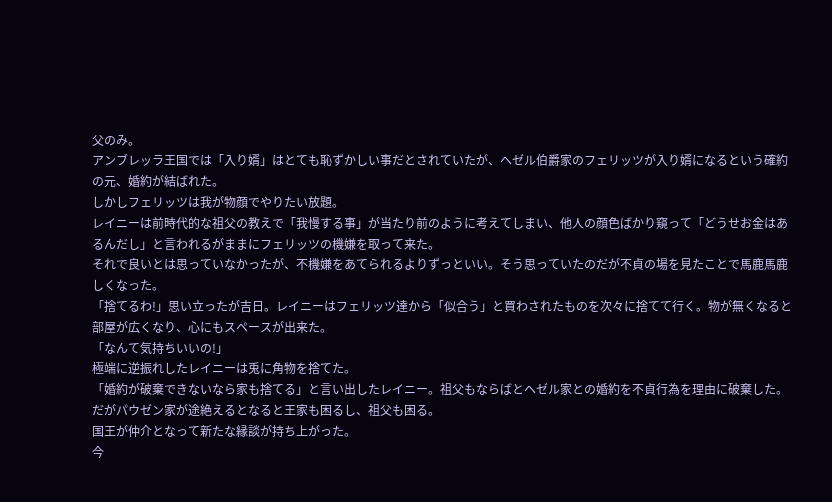父のみ。
アンブレッラ王国では「入り婿」はとても恥ずかしい事だとされていたが、ヘゼル伯爵家のフェリッツが入り婿になるという確約の元、婚約が結ばれた。
しかしフェリッツは我が物顔でやりたい放題。
レイニーは前時代的な祖父の教えで「我慢する事」が当たり前のように考えてしまい、他人の顔色ばかり窺って「どうせお金はあるんだし」と言われるがままにフェリッツの機嫌を取って来た。
それで良いとは思っていなかったが、不機嫌をあてられるよりずっといい。そう思っていたのだが不貞の場を見たことで馬鹿馬鹿しくなった。
「捨てるわ!」思い立ったが吉日。レイニーはフェリッツ達から「似合う」と買わされたものを次々に捨てて行く。物が無くなると部屋が広くなり、心にもスペースが出来た。
「なんて気持ちいいの!」
極端に逆振れしたレイニーは兎に角物を捨てた。
「婚約が破棄できないなら家も捨てる」と言い出したレイニー。祖父もならばとヘゼル家との婚約を不貞行為を理由に破棄した。
だがパウゼン家が途絶えるとなると王家も困るし、祖父も困る。
国王が仲介となって新たな縁談が持ち上がった。
今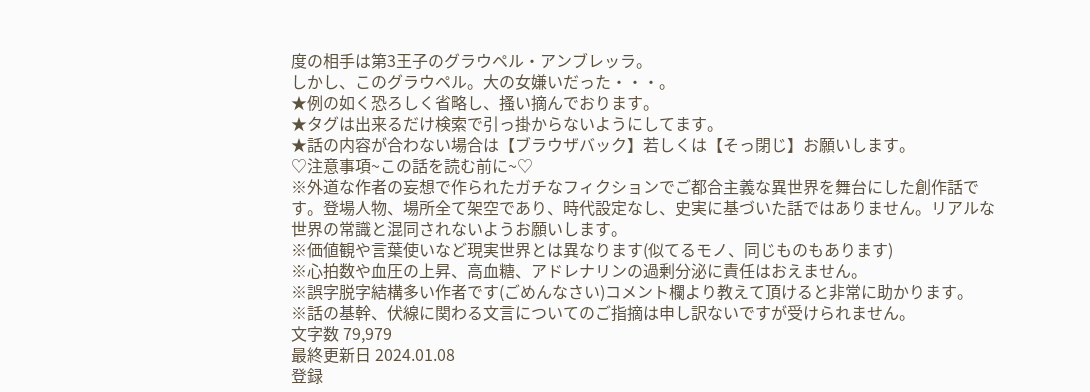度の相手は第3王子のグラウペル・アンブレッラ。
しかし、このグラウペル。大の女嫌いだった・・・。
★例の如く恐ろしく省略し、搔い摘んでおります。
★タグは出来るだけ検索で引っ掛からないようにしてます。
★話の内容が合わない場合は【ブラウザバック】若しくは【そっ閉じ】お願いします。
♡注意事項~この話を読む前に~♡
※外道な作者の妄想で作られたガチなフィクションでご都合主義な異世界を舞台にした創作話です。登場人物、場所全て架空であり、時代設定なし、史実に基づいた話ではありません。リアルな世界の常識と混同されないようお願いします。
※価値観や言葉使いなど現実世界とは異なります(似てるモノ、同じものもあります)
※心拍数や血圧の上昇、高血糖、アドレナリンの過剰分泌に責任はおえません。
※誤字脱字結構多い作者です(ごめんなさい)コメント欄より教えて頂けると非常に助かります。
※話の基幹、伏線に関わる文言についてのご指摘は申し訳ないですが受けられません。
文字数 79,979
最終更新日 2024.01.08
登録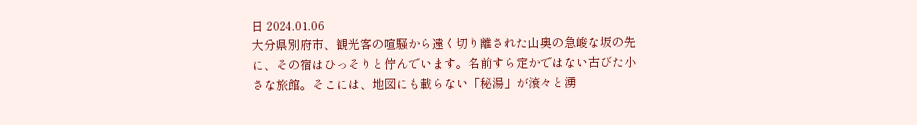日 2024.01.06
大分県別府市、観光客の喧騒から遠く切り離された山奥の急峻な坂の先に、その宿はひっそりと佇んでいます。名前すら定かではない古びた小さな旅館。そこには、地図にも載らない「秘湯」が滾々と湧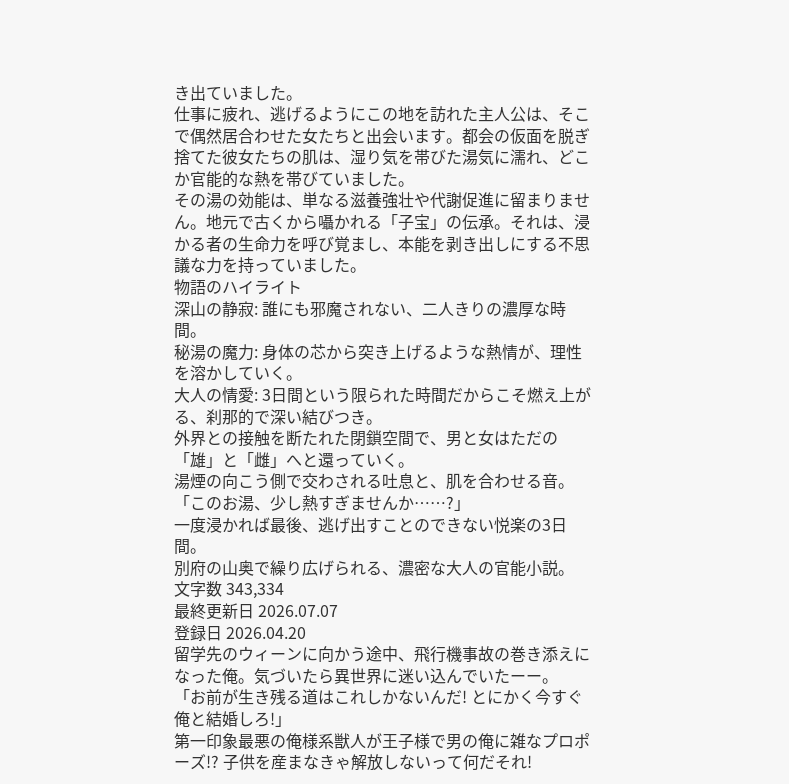き出ていました。
仕事に疲れ、逃げるようにこの地を訪れた主人公は、そこで偶然居合わせた女たちと出会います。都会の仮面を脱ぎ捨てた彼女たちの肌は、湿り気を帯びた湯気に濡れ、どこか官能的な熱を帯びていました。
その湯の効能は、単なる滋養強壮や代謝促進に留まりません。地元で古くから囁かれる「子宝」の伝承。それは、浸かる者の生命力を呼び覚まし、本能を剥き出しにする不思議な力を持っていました。
物語のハイライト
深山の静寂: 誰にも邪魔されない、二人きりの濃厚な時間。
秘湯の魔力: 身体の芯から突き上げるような熱情が、理性を溶かしていく。
大人の情愛: 3日間という限られた時間だからこそ燃え上がる、刹那的で深い結びつき。
外界との接触を断たれた閉鎖空間で、男と女はただの「雄」と「雌」へと還っていく。
湯煙の向こう側で交わされる吐息と、肌を合わせる音。
「このお湯、少し熱すぎませんか……?」
一度浸かれば最後、逃げ出すことのできない悦楽の3日間。
別府の山奥で繰り広げられる、濃密な大人の官能小説。
文字数 343,334
最終更新日 2026.07.07
登録日 2026.04.20
留学先のウィーンに向かう途中、飛行機事故の巻き添えになった俺。気づいたら異世界に迷い込んでいたーー。
「お前が生き残る道はこれしかないんだ! とにかく今すぐ俺と結婚しろ!」
第一印象最悪の俺様系獣人が王子様で男の俺に雑なプロポーズ!? 子供を産まなきゃ解放しないって何だそれ!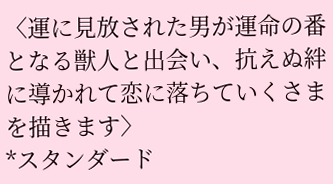〈運に見放された男が運命の番となる獣人と出会い、抗えぬ絆に導かれて恋に落ちていくさまを描きます〉
*スタンダード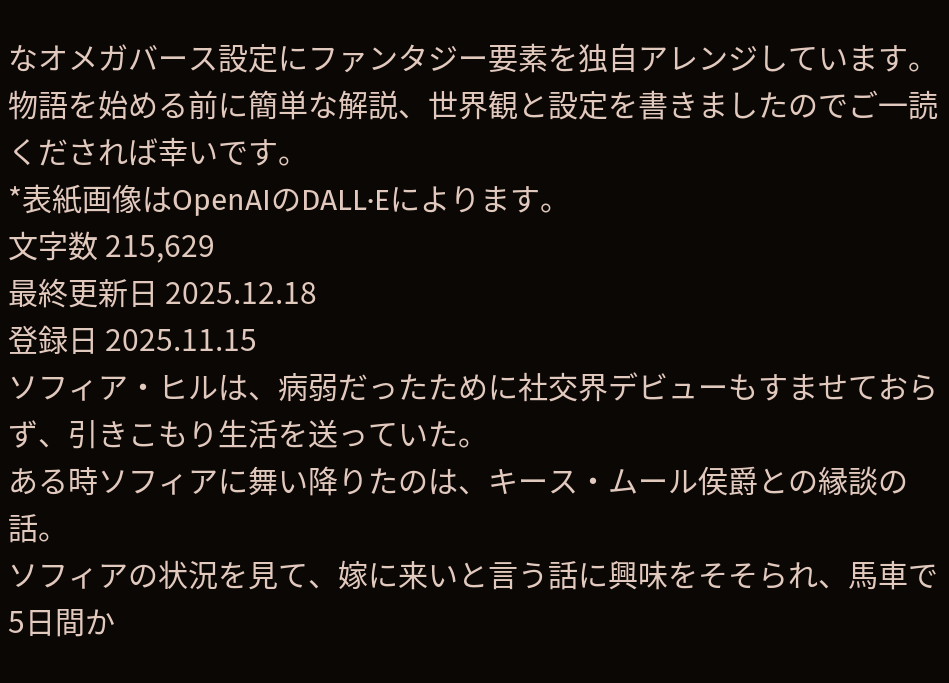なオメガバース設定にファンタジー要素を独自アレンジしています。物語を始める前に簡単な解説、世界観と設定を書きましたのでご一読くだされば幸いです。
*表紙画像はOpenAIのDALL·Eによります。
文字数 215,629
最終更新日 2025.12.18
登録日 2025.11.15
ソフィア・ヒルは、病弱だったために社交界デビューもすませておらず、引きこもり生活を送っていた。
ある時ソフィアに舞い降りたのは、キース・ムール侯爵との縁談の話。
ソフィアの状況を見て、嫁に来いと言う話に興味をそそられ、馬車で5日間か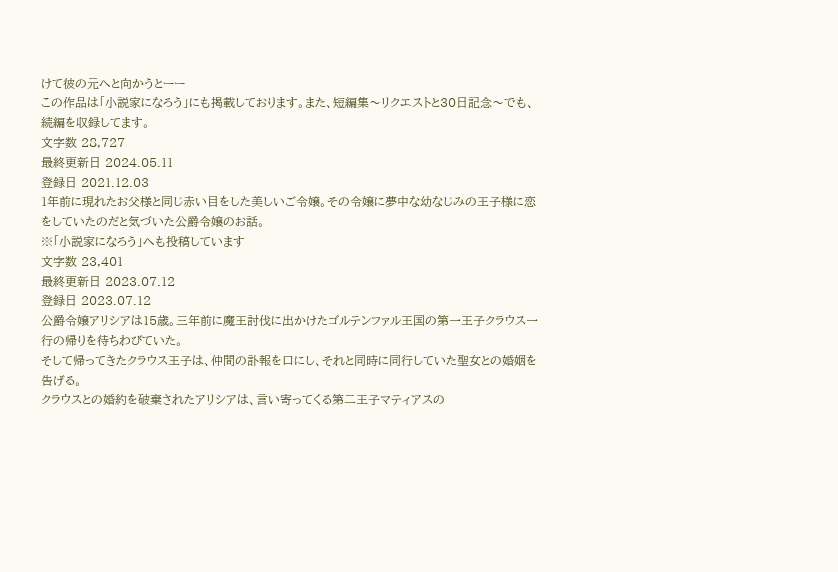けて彼の元へと向かうとーー
この作品は「小説家になろう」にも掲載しております。また、短編集〜リクエストと30日記念〜でも、続編を収録してます。
文字数 28,727
最終更新日 2024.05.11
登録日 2021.12.03
1年前に現れたお父様と同じ赤い目をした美しいご令嬢。その令嬢に夢中な幼なじみの王子様に恋をしていたのだと気づいた公爵令嬢のお話。
※「小説家になろう」へも投稿しています
文字数 23,401
最終更新日 2023.07.12
登録日 2023.07.12
公爵令嬢アリシアは15歳。三年前に魔王討伐に出かけたゴルテンファル王国の第一王子クラウス一行の帰りを待ちわびていた。
そして帰ってきたクラウス王子は、仲間の訃報を口にし、それと同時に同行していた聖女との婚姻を告げる。
クラウスとの婚約を破棄されたアリシアは、言い寄ってくる第二王子マティアスの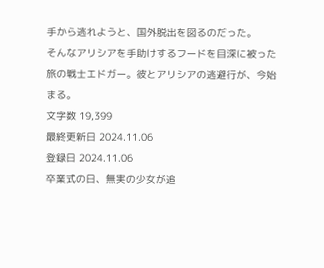手から逃れようと、国外脱出を図るのだった。
そんなアリシアを手助けするフードを目深に被った旅の戦士エドガー。彼とアリシアの逃避行が、今始まる。
文字数 19,399
最終更新日 2024.11.06
登録日 2024.11.06
卒業式の日、無実の少女が追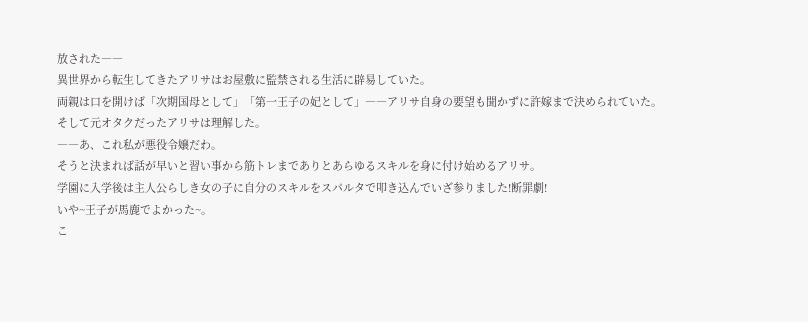放された――
異世界から転生してきたアリサはお屋敷に監禁される生活に辟易していた。
両親は口を開けば「次期国母として」「第一王子の妃として」――アリサ自身の要望も聞かずに許嫁まで決められていた。
そして元オタクだったアリサは理解した。
――あ、これ私が悪役令嬢だわ。
そうと決まれば話が早いと習い事から筋トレまでありとあらゆるスキルを身に付け始めるアリサ。
学園に入学後は主人公らしき女の子に自分のスキルをスパルタで叩き込んでいざ参りました!断罪劇!
いや~王子が馬鹿でよかった~。
こ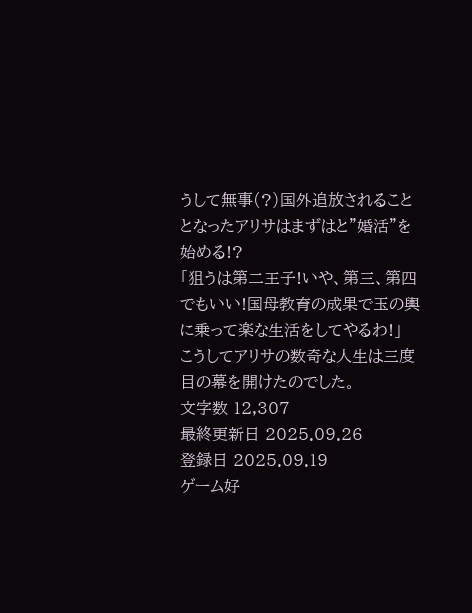うして無事(?)国外追放されることとなったアリサはまずはと"婚活"を始める!?
「狙うは第二王子!いや、第三、第四でもいい!国母教育の成果で玉の輿に乗って楽な生活をしてやるわ!」
こうしてアリサの数奇な人生は三度目の幕を開けたのでした。
文字数 12,307
最終更新日 2025.09.26
登録日 2025.09.19
ゲーム好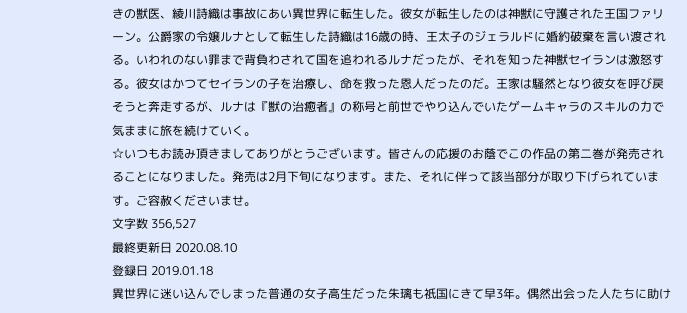きの獣医、綾川詩織は事故にあい異世界に転生した。彼女が転生したのは神獣に守護された王国ファリーン。公爵家の令嬢ルナとして転生した詩織は16歳の時、王太子のジェラルドに婚約破棄を言い渡される。いわれのない罪まで背負わされて国を追われるルナだったが、それを知った神獣セイランは激怒する。彼女はかつてセイランの子を治療し、命を救った恩人だったのだ。王家は騒然となり彼女を呼び戻そうと奔走するが、ルナは『獣の治癒者』の称号と前世でやり込んでいたゲームキャラのスキルの力で気ままに旅を続けていく。
☆いつもお読み頂きましてありがとうございます。皆さんの応援のお蔭でこの作品の第二巻が発売されることになりました。発売は2月下旬になります。また、それに伴って該当部分が取り下げられています。ご容赦くださいませ。
文字数 356,527
最終更新日 2020.08.10
登録日 2019.01.18
異世界に迷い込んでしまった普通の女子高生だった朱璃も祇国にきて早3年。偶然出会った人たちに助け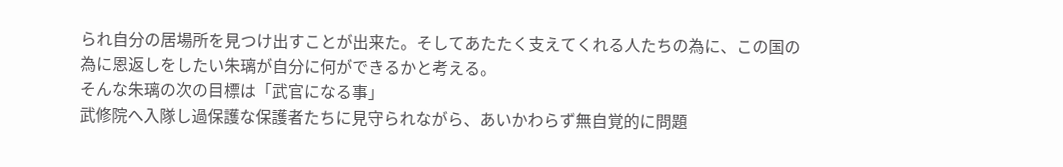られ自分の居場所を見つけ出すことが出来た。そしてあたたく支えてくれる人たちの為に、この国の為に恩返しをしたい朱璃が自分に何ができるかと考える。
そんな朱璃の次の目標は「武官になる事」
武修院へ入隊し過保護な保護者たちに見守られながら、あいかわらず無自覚的に問題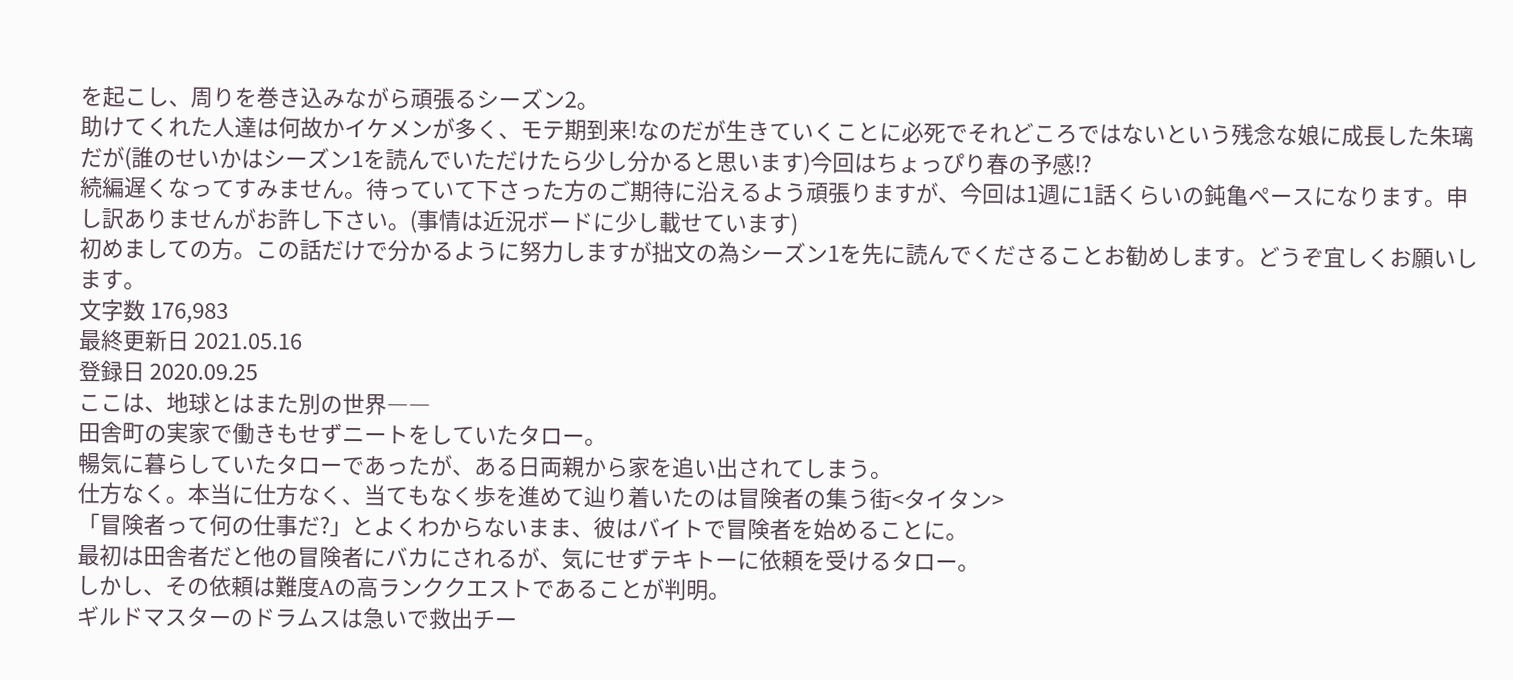を起こし、周りを巻き込みながら頑張るシーズン2。
助けてくれた人達は何故かイケメンが多く、モテ期到来!なのだが生きていくことに必死でそれどころではないという残念な娘に成長した朱璃だが(誰のせいかはシーズン1を読んでいただけたら少し分かると思います)今回はちょっぴり春の予感!?
続編遅くなってすみません。待っていて下さった方のご期待に沿えるよう頑張りますが、今回は1週に1話くらいの鈍亀ペースになります。申し訳ありませんがお許し下さい。(事情は近況ボードに少し載せています)
初めましての方。この話だけで分かるように努力しますが拙文の為シーズン1を先に読んでくださることお勧めします。どうぞ宜しくお願いします。
文字数 176,983
最終更新日 2021.05.16
登録日 2020.09.25
ここは、地球とはまた別の世界――
田舎町の実家で働きもせずニートをしていたタロー。
暢気に暮らしていたタローであったが、ある日両親から家を追い出されてしまう。
仕方なく。本当に仕方なく、当てもなく歩を進めて辿り着いたのは冒険者の集う街<タイタン>
「冒険者って何の仕事だ?」とよくわからないまま、彼はバイトで冒険者を始めることに。
最初は田舎者だと他の冒険者にバカにされるが、気にせずテキトーに依頼を受けるタロー。
しかし、その依頼は難度Aの高ランククエストであることが判明。
ギルドマスターのドラムスは急いで救出チー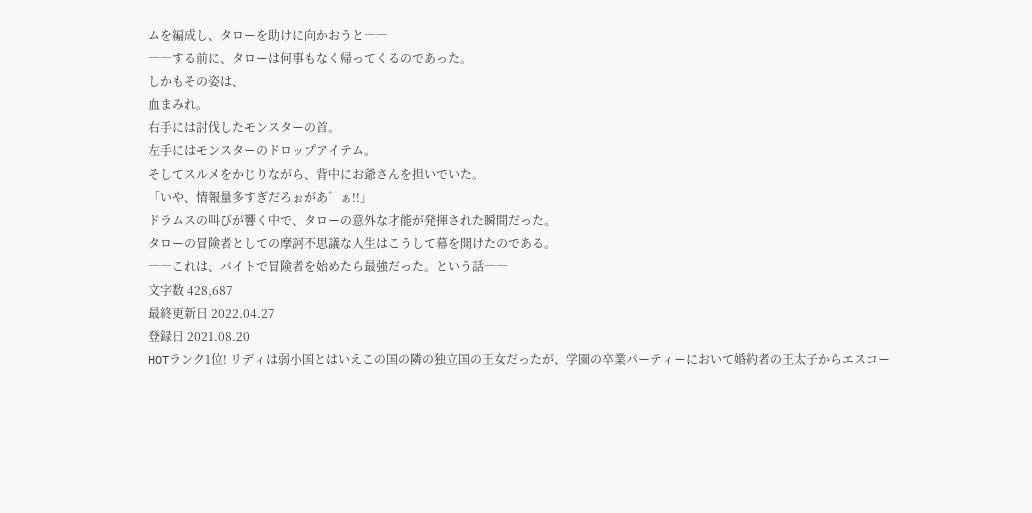ムを編成し、タローを助けに向かおうと――
――する前に、タローは何事もなく帰ってくるのであった。
しかもその姿は、
血まみれ。
右手には討伐したモンスターの首。
左手にはモンスターのドロップアイテム。
そしてスルメをかじりながら、背中にお爺さんを担いでいた。
「いや、情報量多すぎだろぉがあ゛ぁ!!」
ドラムスの叫びが響く中で、タローの意外な才能が発揮された瞬間だった。
タローの冒険者としての摩訶不思議な人生はこうして幕を開けたのである。
――これは、バイトで冒険者を始めたら最強だった。という話――
文字数 428,687
最終更新日 2022.04.27
登録日 2021.08.20
HOTランク1位! リディは弱小国とはいえこの国の隣の独立国の王女だったが、学園の卒業パーティーにおいて婚約者の王太子からエスコー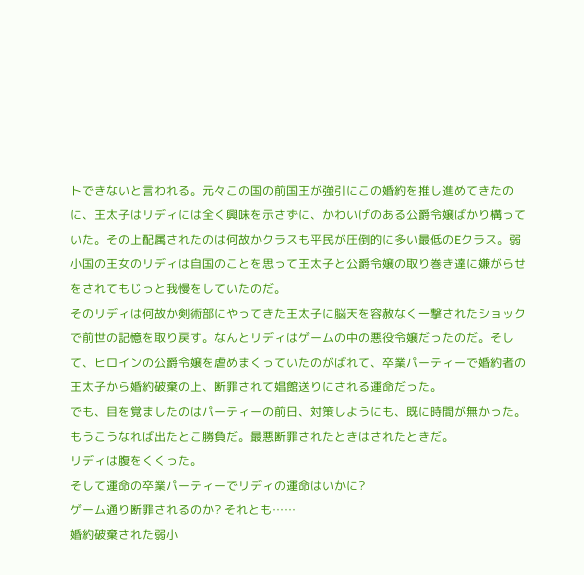トできないと言われる。元々この国の前国王が強引にこの婚約を推し進めてきたのに、王太子はリディには全く興味を示さずに、かわいげのある公爵令嬢ばかり構っていた。その上配属されたのは何故かクラスも平民が圧倒的に多い最低のEクラス。弱小国の王女のリディは自国のことを思って王太子と公爵令嬢の取り巻き達に嫌がらせをされてもじっと我慢をしていたのだ。
そのリディは何故か剣術部にやってきた王太子に脳天を容赦なく一撃されたショックで前世の記憶を取り戻す。なんとリディはゲームの中の悪役令嬢だったのだ。そして、ヒロインの公爵令嬢を虐めまくっていたのがばれて、卒業パーティーで婚約者の王太子から婚約破棄の上、断罪されて娼館送りにされる運命だった。
でも、目を覚ましたのはパーティーの前日、対策しようにも、既に時間が無かった。
もうこうなれば出たとこ勝負だ。最悪断罪されたときはされたときだ。
リディは腹をくくった。
そして運命の卒業パーティーでリディの運命はいかに?
ゲーム通り断罪されるのか? それとも……
婚約破棄された弱小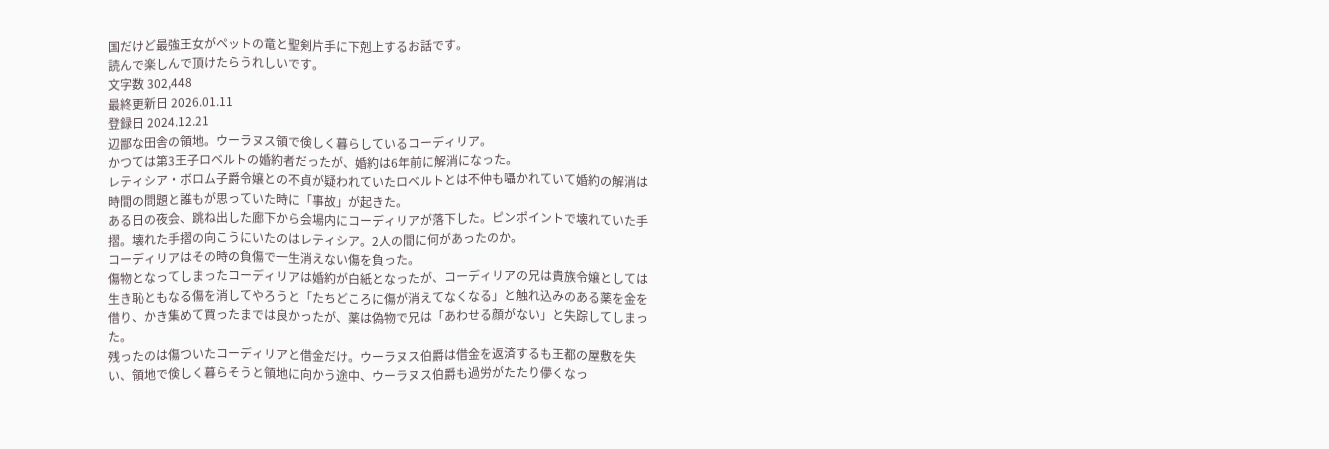国だけど最強王女がペットの竜と聖剣片手に下剋上するお話です。
読んで楽しんで頂けたらうれしいです。
文字数 302,448
最終更新日 2026.01.11
登録日 2024.12.21
辺鄙な田舎の領地。ウーラヌス領で倹しく暮らしているコーディリア。
かつては第3王子ロベルトの婚約者だったが、婚約は6年前に解消になった。
レティシア・ボロム子爵令嬢との不貞が疑われていたロベルトとは不仲も囁かれていて婚約の解消は時間の問題と誰もが思っていた時に「事故」が起きた。
ある日の夜会、跳ね出した廊下から会場内にコーディリアが落下した。ピンポイントで壊れていた手摺。壊れた手摺の向こうにいたのはレティシア。2人の間に何があったのか。
コーディリアはその時の負傷で一生消えない傷を負った。
傷物となってしまったコーディリアは婚約が白紙となったが、コーディリアの兄は貴族令嬢としては生き恥ともなる傷を消してやろうと「たちどころに傷が消えてなくなる」と触れ込みのある薬を金を借り、かき集めて買ったまでは良かったが、薬は偽物で兄は「あわせる顔がない」と失踪してしまった。
残ったのは傷ついたコーディリアと借金だけ。ウーラヌス伯爵は借金を返済するも王都の屋敷を失い、領地で倹しく暮らそうと領地に向かう途中、ウーラヌス伯爵も過労がたたり儚くなっ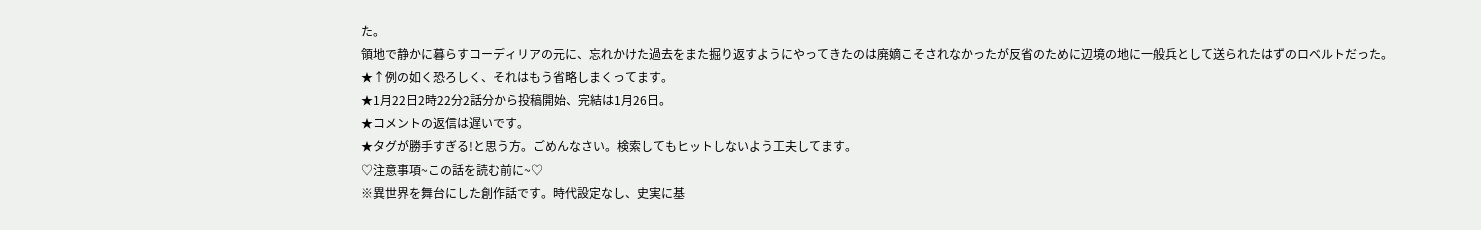た。
領地で静かに暮らすコーディリアの元に、忘れかけた過去をまた掘り返すようにやってきたのは廃嫡こそされなかったが反省のために辺境の地に一般兵として送られたはずのロベルトだった。
★↑例の如く恐ろしく、それはもう省略しまくってます。
★1月22日2時22分2話分から投稿開始、完結は1月26日。
★コメントの返信は遅いです。
★タグが勝手すぎる!と思う方。ごめんなさい。検索してもヒットしないよう工夫してます。
♡注意事項~この話を読む前に~♡
※異世界を舞台にした創作話です。時代設定なし、史実に基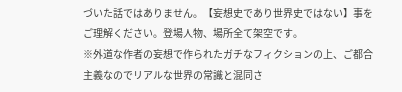づいた話ではありません。【妄想史であり世界史ではない】事をご理解ください。登場人物、場所全て架空です。
※外道な作者の妄想で作られたガチなフィクションの上、ご都合主義なのでリアルな世界の常識と混同さ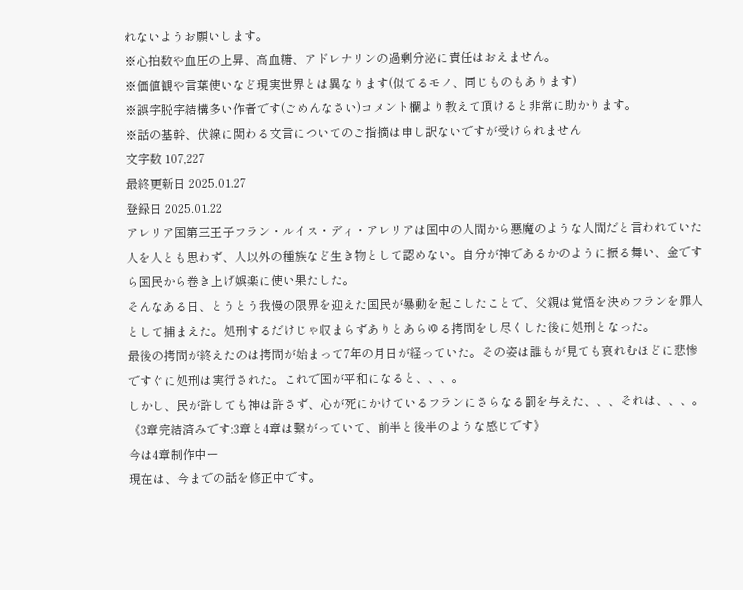れないようお願いします。
※心拍数や血圧の上昇、高血糖、アドレナリンの過剰分泌に責任はおえません。
※価値観や言葉使いなど現実世界とは異なります(似てるモノ、同じものもあります)
※誤字脱字結構多い作者です(ごめんなさい)コメント欄より教えて頂けると非常に助かります。
※話の基幹、伏線に関わる文言についてのご指摘は申し訳ないですが受けられません
文字数 107,227
最終更新日 2025.01.27
登録日 2025.01.22
アレリア国第三王子フラン・ルイス・ディ・アレリアは国中の人間から悪魔のような人間だと言われていた
人を人とも思わず、人以外の種族など生き物として認めない。自分が神であるかのように振る舞い、金ですら国民から巻き上げ娯楽に使い果たした。
そんなある日、とうとう我慢の限界を迎えた国民が暴動を起こしたことで、父親は覚悟を決めフランを罪人として捕まえた。処刑するだけじゃ収まらずありとあらゆる拷問をし尽くした後に処刑となった。
最後の拷問が終えたのは拷問が始まって7年の月日が経っていた。その姿は誰もが見ても哀れむほどに悲惨ですぐに処刑は実行された。これで国が平和になると、、、。
しかし、民が許しても神は許さず、心が死にかけているフランにさらなる罰を与えた、、、それは、、、。
《3章完結済みです:3章と4章は繋がっていて、前半と後半のような感じです》
今は4章制作中ー
現在は、今までの話を修正中です。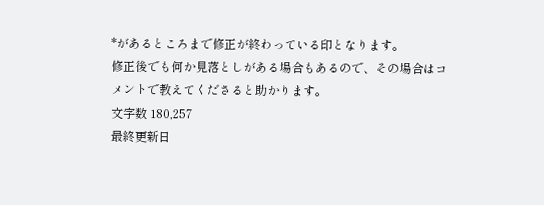*があるところまで修正が終わっている印となります。
修正後でも何か見落としがある場合もあるので、その場合はコメントで教えてくださると助かります。
文字数 180,257
最終更新日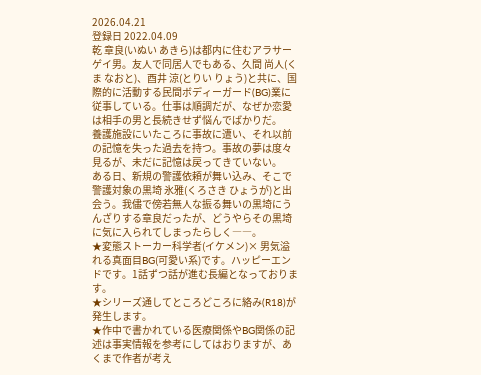2026.04.21
登録日 2022.04.09
乾 章良(いぬい あきら)は都内に住むアラサーゲイ男。友人で同居人でもある、久間 尚人(くま なおと)、酉井 涼(とりい りょう)と共に、国際的に活動する民間ボディーガード(BG)業に従事している。仕事は順調だが、なぜか恋愛は相手の男と長続きせず悩んでばかりだ。
養護施設にいたころに事故に遭い、それ以前の記憶を失った過去を持つ。事故の夢は度々見るが、未だに記憶は戻ってきていない。
ある日、新規の警護依頼が舞い込み、そこで警護対象の黒埼 氷雅(くろさき ひょうが)と出会う。我儘で傍若無人な振る舞いの黒埼にうんざりする章良だったが、どうやらその黒埼に気に入られてしまったらしく――。
★変態ストーカー科学者(イケメン)× 男気溢れる真面目BG(可愛い系)です。ハッピーエンドです。1話ずつ話が進む長編となっております。
★シリーズ通してところどころに絡み(R18)が発生します。
★作中で書かれている医療関係やBG関係の記述は事実情報を参考にしてはおりますが、あくまで作者が考え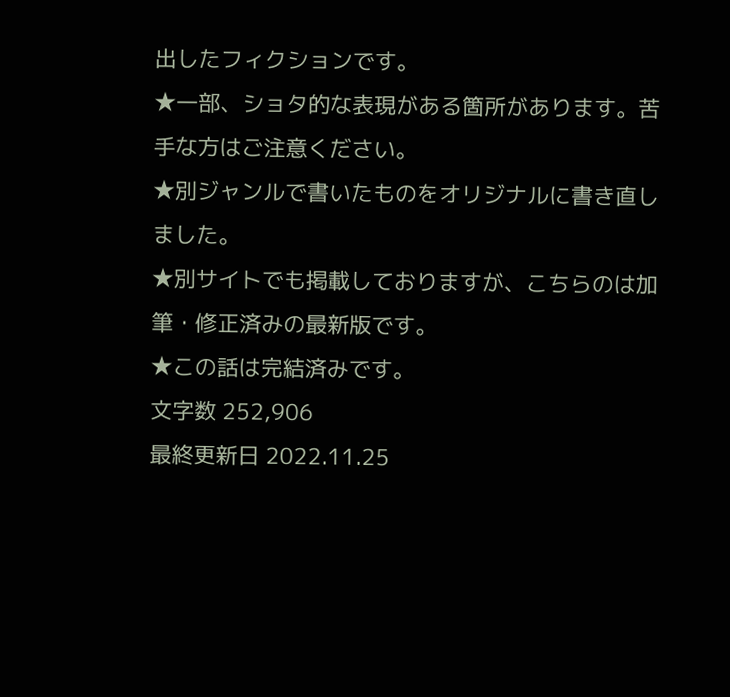出したフィクションです。
★一部、ショタ的な表現がある箇所があります。苦手な方はご注意ください。
★別ジャンルで書いたものをオリジナルに書き直しました。
★別サイトでも掲載しておりますが、こちらのは加筆・修正済みの最新版です。
★この話は完結済みです。
文字数 252,906
最終更新日 2022.11.25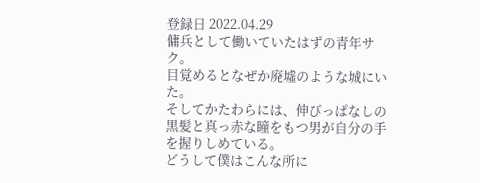登録日 2022.04.29
傭兵として働いていたはずの青年サク。
目覚めるとなぜか廃墟のような城にいた。
そしてかたわらには、伸びっぱなしの黒髪と真っ赤な瞳をもつ男が自分の手を握りしめている。
どうして僕はこんな所に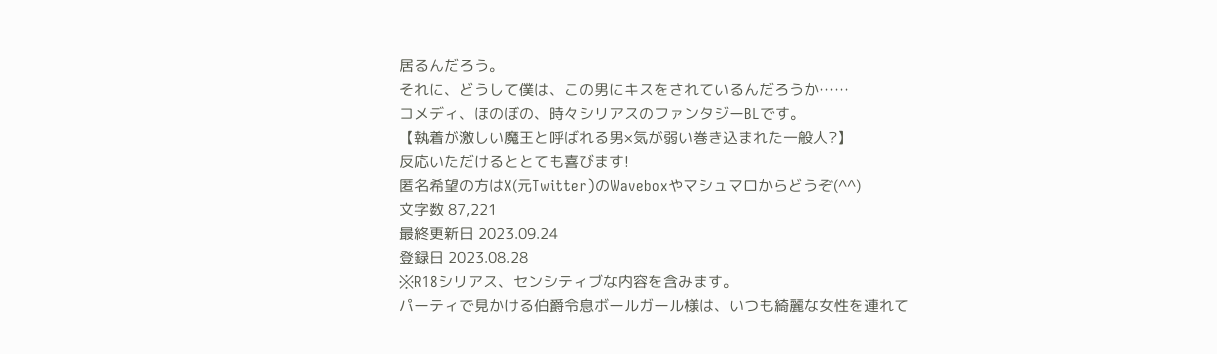居るんだろう。
それに、どうして僕は、この男にキスをされているんだろうか……
コメディ、ほのぼの、時々シリアスのファンタジーBLです。
【執着が激しい魔王と呼ばれる男×気が弱い巻き込まれた一般人?】
反応いただけるととても喜びます!
匿名希望の方はX(元Twitter)のWaveboxやマシュマロからどうぞ(^^)
文字数 87,221
最終更新日 2023.09.24
登録日 2023.08.28
※R18シリアス、センシティブな内容を含みます。
パーティで見かける伯爵令息ボールガール様は、いつも綺麗な女性を連れて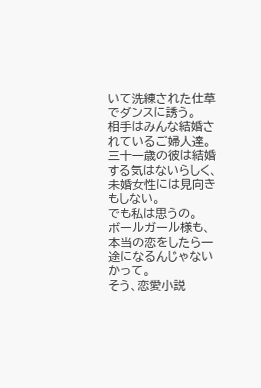いて洗練された仕草でダンスに誘う。
相手はみんな結婚されているご婦人達。
三十一歳の彼は結婚する気はないらしく、未婚女性には見向きもしない。
でも私は思うの。
ボールガール様も、本当の恋をしたら一途になるんじゃないかって。
そう、恋愛小説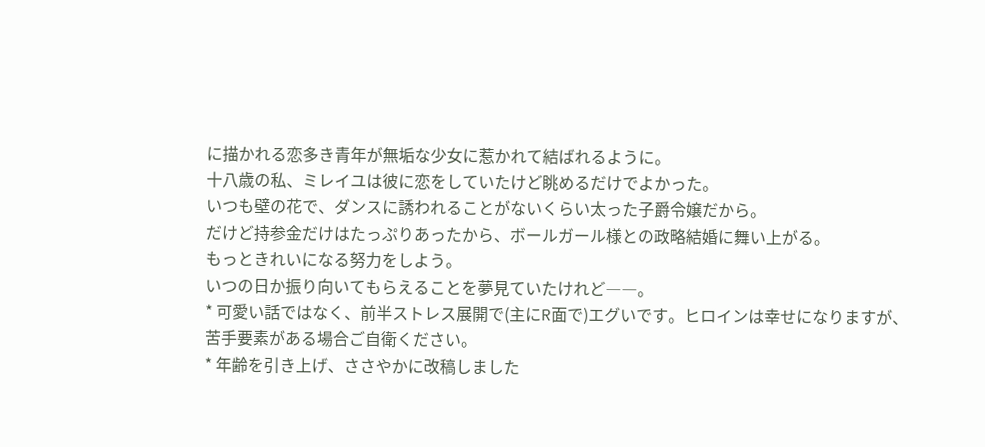に描かれる恋多き青年が無垢な少女に惹かれて結ばれるように。
十八歳の私、ミレイユは彼に恋をしていたけど眺めるだけでよかった。
いつも壁の花で、ダンスに誘われることがないくらい太った子爵令嬢だから。
だけど持参金だけはたっぷりあったから、ボールガール様との政略結婚に舞い上がる。
もっときれいになる努力をしよう。
いつの日か振り向いてもらえることを夢見ていたけれど――。
* 可愛い話ではなく、前半ストレス展開で(主にR面で)エグいです。ヒロインは幸せになりますが、苦手要素がある場合ご自衛ください。
* 年齢を引き上げ、ささやかに改稿しました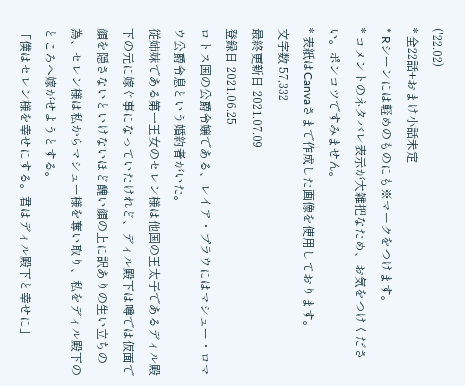('22.02)
* 全22話+おまけ小話未定
* Rシーンには軽めのものにも※マークをつけます。
* コメントのネタバレ表示が大雑把なため、お気をつけください。ポンコツですみません。
* 表紙はCanvaさまで作成した画像を使用しております。
文字数 57,332
最終更新日 2021.07.09
登録日 2021.06.25
ロトス国の公爵令嬢である、レイア・プラウにはマシュー・ロマウ公爵令息という婚約者がいた。
従姉妹である第一王女のセレン様は他国の王太子であるディル殿下の元に嫁ぐ事になっていたけれど、ディル殿下は噂では仮面で顔を隠さないといけないほど醜い顔の上に訳ありの生い立ちの為、セレン様は私からマシュー様を奪い取り、私をディル殿下のところへ嫁がせようとする。
「僕はセレン様を幸せにする。君はディル殿下と幸せに」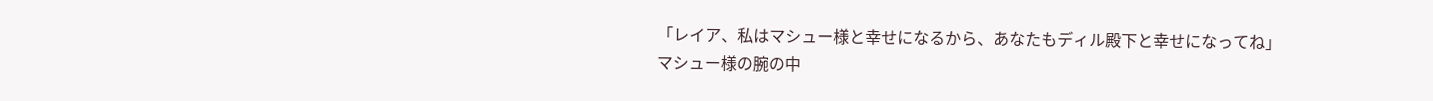「レイア、私はマシュー様と幸せになるから、あなたもディル殿下と幸せになってね」
マシュー様の腕の中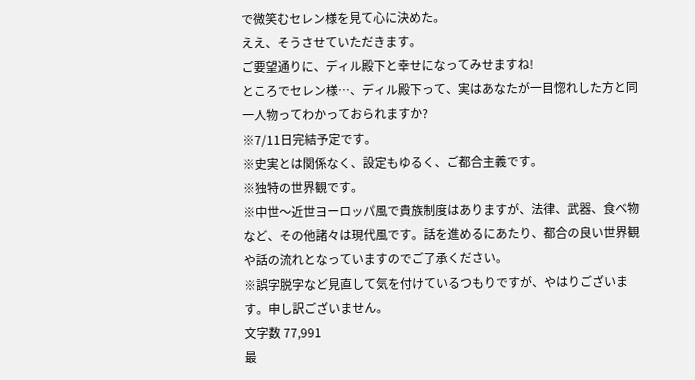で微笑むセレン様を見て心に決めた。
ええ、そうさせていただきます。
ご要望通りに、ディル殿下と幸せになってみせますね!
ところでセレン様…、ディル殿下って、実はあなたが一目惚れした方と同一人物ってわかっておられますか?
※7/11日完結予定です。
※史実とは関係なく、設定もゆるく、ご都合主義です。
※独特の世界観です。
※中世〜近世ヨーロッパ風で貴族制度はありますが、法律、武器、食べ物など、その他諸々は現代風です。話を進めるにあたり、都合の良い世界観や話の流れとなっていますのでご了承ください。
※誤字脱字など見直して気を付けているつもりですが、やはりございます。申し訳ございません。
文字数 77,991
最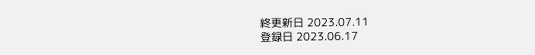終更新日 2023.07.11
登録日 2023.06.17